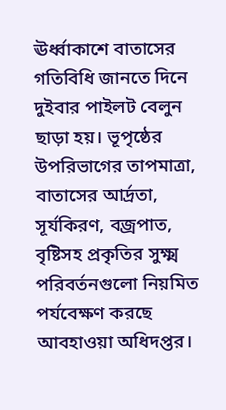ঊর্ধ্বাকাশে বাতাসের গতিবিধি জানতে দিনে দুইবার পাইলট বেলুন ছাড়া হয়। ভূপৃষ্ঠের উপরিভাগের তাপমাত্রা, বাতাসের আর্দ্রতা, সূর্যকিরণ, বজ্রপাত, বৃষ্টিসহ প্রকৃতির সুক্ষ্ম পরিবর্তনগুলো নিয়মিত পর্যবেক্ষণ করছে আবহাওয়া অধিদপ্তর।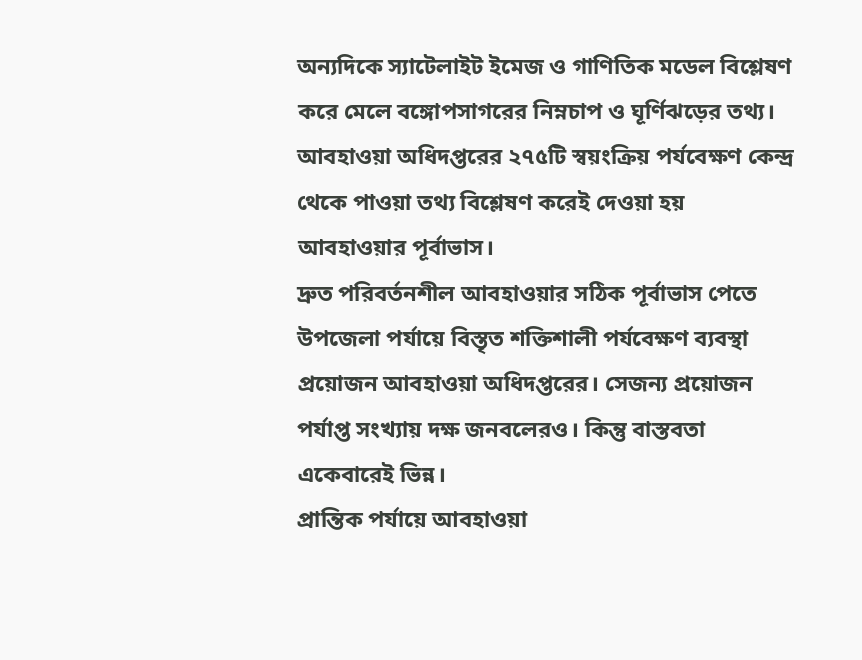অন্যদিকে স্যাটেলাইট ইমেজ ও গাণিতিক মডেল বিশ্লেষণ করে মেলে বঙ্গোপসাগরের নিম্নচাপ ও ঘূর্ণিঝড়ের তথ্য। আবহাওয়া অধিদপ্তরের ২৭৫টি স্বয়ংক্রিয় পর্যবেক্ষণ কেন্দ্র থেকে পাওয়া তথ্য বিশ্লেষণ করেই দেওয়া হয় আবহাওয়ার পূর্বাভাস।
দ্রুত পরিবর্তনশীল আবহাওয়ার সঠিক পূর্বাভাস পেতে উপজেলা পর্যায়ে বিস্তৃত শক্তিশালী পর্যবেক্ষণ ব্যবস্থা প্রয়োজন আবহাওয়া অধিদপ্তরের। সেজন্য প্রয়োজন পর্যাপ্ত সংখ্যায় দক্ষ জনবলেরও। কিন্তু বাস্তবতা একেবারেই ভিন্ন।
প্রান্তিক পর্যায়ে আবহাওয়া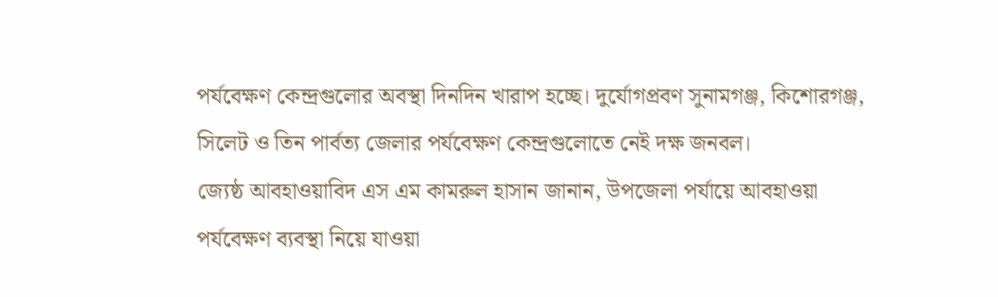পর্যবেক্ষণ কেন্দ্রগুলোর অবস্থা দিনদিন খারাপ হচ্ছে। দুর্যোগপ্রবণ সুনামগঞ্জ, কিশোরগঞ্জ, সিলেট ও তিন পার্বত্য জেলার পর্যবেক্ষণ কেন্দ্রগুলোতে নেই দক্ষ জনবল।
জ্যেষ্ঠ আবহাওয়াবিদ এস এম কামরুল হাসান জানান, উপজেলা পর্যায়ে আবহাওয়া পর্যবেক্ষণ ব্যবস্থা নিয়ে যাওয়া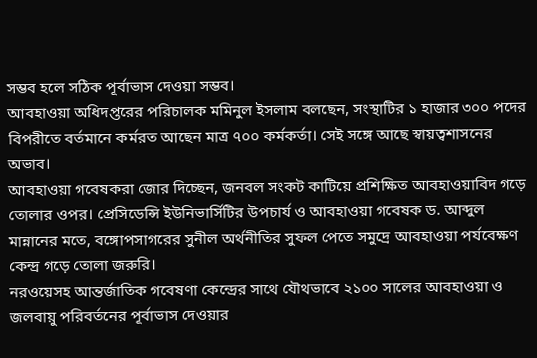সম্ভব হলে সঠিক পূর্বাভাস দেওয়া সম্ভব।
আবহাওয়া অধিদপ্তরের পরিচালক মমিনুল ইসলাম বলছেন, সংস্থাটির ১ হাজার ৩০০ পদের বিপরীতে বর্তমানে কর্মরত আছেন মাত্র ৭০০ কর্মকর্তা। সেই সঙ্গে আছে স্বায়ত্বশাসনের অভাব।
আবহাওয়া গবেষকরা জোর দিচ্ছেন, জনবল সংকট কাটিয়ে প্রশিক্ষিত আবহাওয়াবিদ গড়ে তোলার ওপর। প্রেসিডেন্সি ইউনিভার্সিটির উপচার্য ও আবহাওয়া গবেষক ড. আব্দুল মান্নানের মতে, বঙ্গোপসাগরের সুনীল অর্থনীতির সুফল পেতে সমুদ্রে আবহাওয়া পর্যবেক্ষণ কেন্দ্র গড়ে তোলা জরুরি।
নরওয়েসহ আন্তর্জাতিক গবেষণা কেন্দ্রের সাথে যৌথভাবে ২১০০ সালের আবহাওয়া ও জলবায়ু পরিবর্তনের পূর্বাভাস দেওয়ার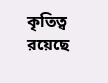কৃতিত্ব রয়েছে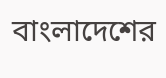বাংলাদেশের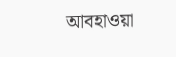আবহাওয়া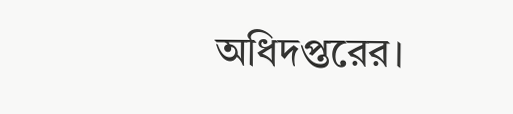অধিদপ্তরের।